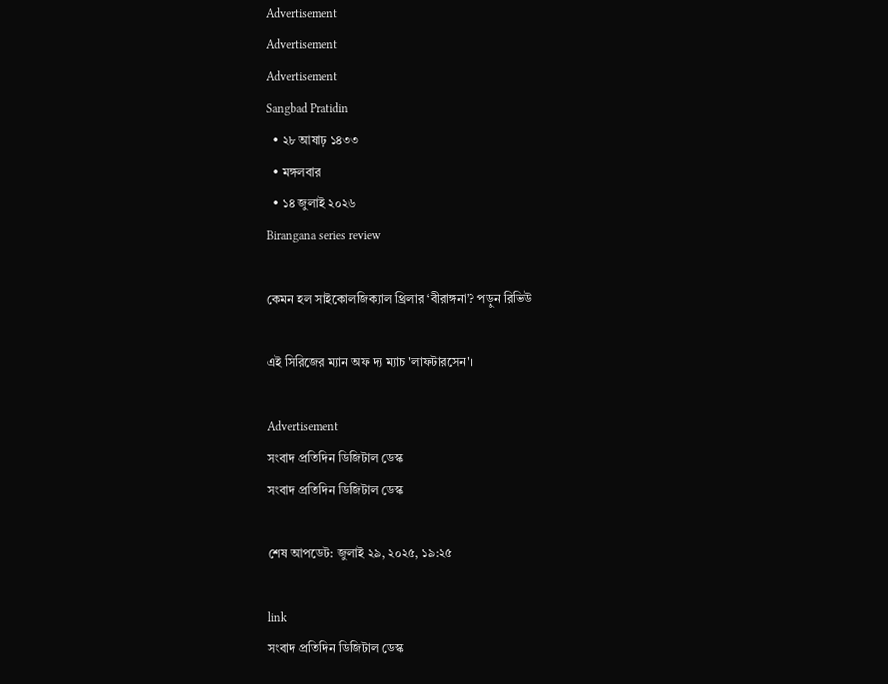Advertisement
Advertisement
Advertisement
Sangbad Pratidin
  • ২৮ আষাঢ় ১৪৩৩
  • মঙ্গলবার
  • ১৪ জুলাই ২০২৬
Birangana series review

কেমন হল সাইকোলজিক্যাল থ্রিলার ‘বীরাঙ্গনা’? পড়ুন রিভিউ

এই সিরিজের ম্যান অফ দ্য ম্যাচ 'লাফটারসেন'।

Advertisement
সংবাদ প্রতিদিন ডিজিটাল ডেস্ক
সংবাদ প্রতিদিন ডিজিটাল ডেস্ক

শেষ আপডেট: জুলাই ২৯, ২০২৫, ১৯:২৫

link
সংবাদ প্রতিদিন ডিজিটাল ডেস্ক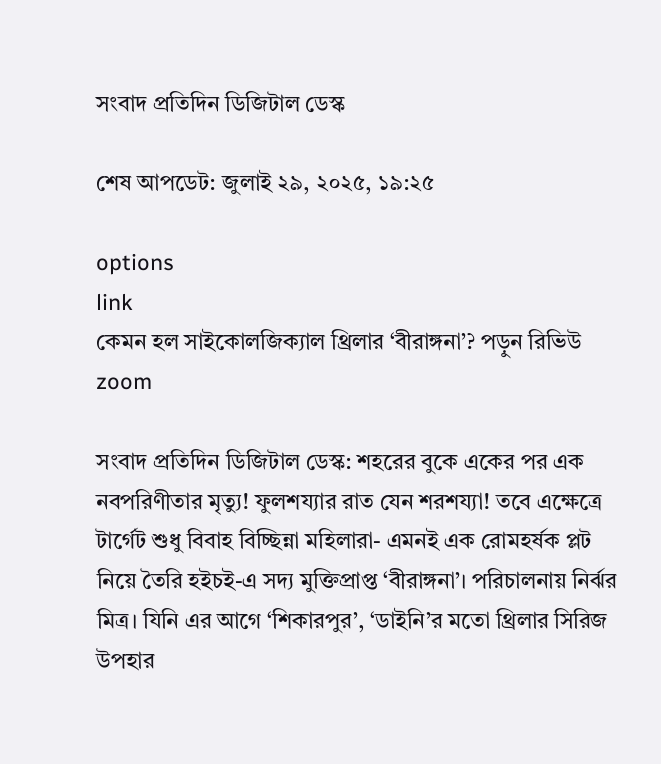সংবাদ প্রতিদিন ডিজিটাল ডেস্ক

শেষ আপডেট: জুলাই ২৯, ২০২৫, ১৯:২৫

options
link
কেমন হল সাইকোলজিক্যাল থ্রিলার ‘বীরাঙ্গনা’? পড়ুন রিভিউ zoom

সংবাদ প্রতিদিন ডিজিটাল ডেস্ক: শহরের বুকে একের পর এক নবপরিণীতার মৃত্যু! ফুলশয্যার রাত যেন শরশয্যা! তবে এক্ষেত্রে টার্গেট শুধু বিবাহ বিচ্ছিন্না মহিলারা- এমনই এক রোমহর্ষক প্লট নিয়ে তৈরি হইচই-এ সদ্য মুক্তিপ্রাপ্ত ‘বীরাঙ্গনা’। পরিচালনায় নির্ঝর মিত্র। যিনি এর আগে ‘শিকারপুর’, ‘ডাইনি’র মতো থ্রিলার সিরিজ উপহার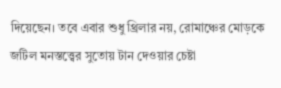দিয়েছেন। তবে এবার শুধু থ্রিলার নয়, রোমাঞ্চের মোড়কে জটিল মনস্তত্ত্বের সুতোয় টান দেওয়ার চেষ্টা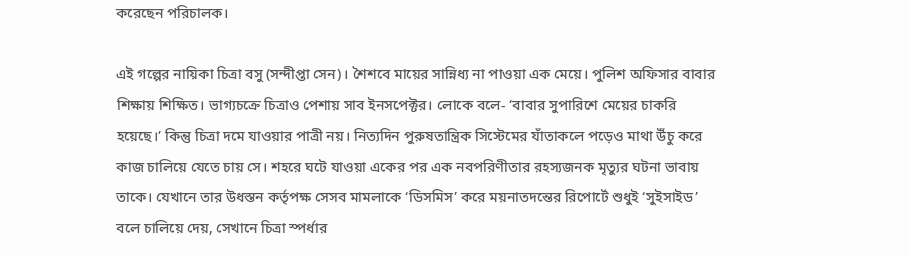করেছেন পরিচালক।

এই গল্পের নায়িকা চিত্রা বসু (সন্দীপ্তা সেন)। শৈশবে মায়ের সান্নিধ্য না পাওয়া এক মেয়ে। পুলিশ অফিসার বাবার শিক্ষায় শিক্ষিত। ভাগ্যচক্রে চিত্রাও পেশায় সাব ইনসপেক্টর। লোকে বলে- ‘বাবার সুপারিশে মেয়ের চাকরি হয়েছে।’ কিন্তু চিত্রা দমে যাওয়ার পাত্রী নয়। নিত্যদিন পুরুষতান্ত্রিক সিস্টেমের যাঁতাকলে পড়েও মাথা উঁচু করে কাজ চালিয়ে যেতে চায় সে। শহরে ঘটে যাওয়া একের পর এক নবপরিণীতার রহস্যজনক মৃত্যুর ঘটনা ভাবায় তাকে। যেখানে তার উধস্তন কর্তৃপক্ষ সেসব মামলাকে ‘ডিসমিস’ করে ময়নাতদন্তের রিপোর্টে শুধুই ‘সুইসাইড’ বলে চালিয়ে দেয়, সেখানে চিত্রা স্পর্ধার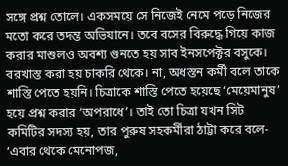সঙ্গে প্রশ্ন তোলে। একসময়ে সে নিজেই নেমে পড়ে নিজের মতো করে তদন্ত অভিযানে। তবে বসের বিরুদ্ধে গিয়ে কাজ করার মাশুলও অবশ্য গুনতে হয় সাব ইনসপেক্টর বসুকে। বরখাস্ত করা হয় চাকরি থেকে। না, অধস্তন কর্মী বলে তাকে শাস্তি পেতে হয়নি। চিত্রাকে শাস্তি পেতে হয়েছে ‘মেয়েমানুষ’ হয়ে প্রশ্ন করার ‘অপরাধে’। তাই তো চিত্রা যখন সিট কমিটির সদস্য হয়, তার পুরুষ সহকর্মীরা ঠাট্টা করে বলে- ‘এবার থেকে মেনোপজ,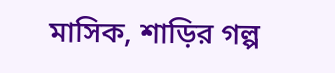মাসিক, শাড়ির গল্প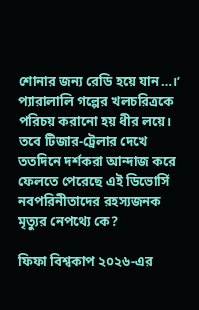শোনার জন্য রেডি হয়ে যান…।’ প্যারালালি গল্পের খলচরিত্রকে পরিচয় করানো হয় ধীর লয়ে। তবে টিজার-ট্রেলার দেখে ততদিনে দর্শকরা আন্দাজ করে ফেলতে পেরেছে এই ডিভোর্সি নবপরিনীতাদের রহস্যজনক মৃত্যুর নেপথ্যে কে?

ফিফা বিশ্বকাপ ২০২৬-এর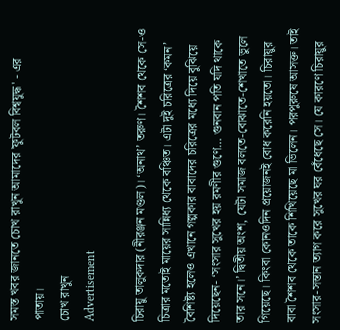সমস্ত খবর জানতে চোখ রাখুন আমাদের 'ফুটবল বিশ্বযুদ্ধ' - এর পাতায়।
চোখ রাখুন
Advertisement

চিরায়ু তালুকদার (নীরঞ্জন মণ্ডল)। ‘অনাথ’ তরুণ। শৈশব থেকে সে-ও চিত্রার মতোই মায়ের সান্নিধ্য থেকে বঞ্চিত। এটা দুই চরিত্রের ‘কমন’ বৈশিষ্ট্য হলেও এখানে গল্পকার বাবাদের চরিত্রের মধ্যে দিয়ে বুঝিয়ে দিয়েছেন- ‘সংসার সুখের হয় রমণীর গুণে… গুনবান পতি যদি থাকে তার সনে।’ দ্বিতীয় অংশ, যেটা সমাজ বলতে-বোঝাতে-শেখাতে ভুলে গিয়েছে। কিংবা কোনওদিন প্রয়োজনই বোধ করেনি হয়তো। চিরায়ুর বাবা শৈশব থেকে তাকে শিখিয়েছে মা ভিলেন। পরপুরুষে আসক্ত। তাই সংসার-সন্তান ত্যাগ করে সুখের ঘর বেঁধেছে সে। যে কারণে চিরায়ুর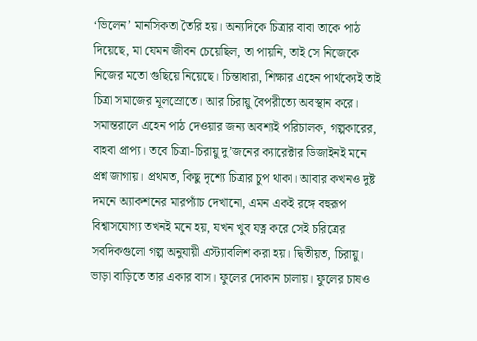‘ভিলেন’ মানসিকতা তৈরি হয়। অন্যদিকে চিত্রার বাবা তাকে পাঠ দিয়েছে, মা যেমন জীবন চেয়েছিল, তা পায়নি, তাই সে নিজেকে নিজের মতো গুছিয়ে নিয়েছে। চিন্তাধারা, শিক্ষার এহেন পার্থক্যেই তাই চিত্রা সমাজের মূলস্রোতে। আর চিরায়ু বৈপরীত্যে অবস্থান করে। সমান্তরালে এহেন পাঠ দেওয়ার জন্য অবশ্যই পরিচালক, গল্পকারের, বাহবা প্রাপ্য। তবে চিত্রা-চিরায়ু দু’জনের ক্যারেক্টার ডিজাইনই মনে প্রশ্ন জাগায়। প্রথমত, কিছু দৃশ্যে চিত্রার চুপ থাকা। আবার কখনও দুষ্ট দমনে অ্যাকশনের মারপ্যাঁচ দেখানো, এমন একই রঙ্গে বহুরূপ বিশ্বাসযোগ্য তখনই মনে হয়, যখন খুব যত্ন করে সেই চরিত্রের সবদিকগুলো গল্প অনুযায়ী এস্ট্যাবলিশ করা হয়। দ্বিতীয়ত, চিরায়ু। ভাড়া বাড়িতে তার একার বাস। ফুলের দোকান চালায়। ফুলের চাষও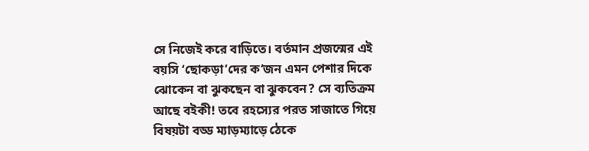সে নিজেই করে বাড়িতে। বর্তমান প্রজন্মের এই বয়সি ‘ছোকড়া’দের ক’জন এমন পেশার দিকে ঝোকেন বা ঝুকছেন বা ঝুকবেন? সে ব্যতিক্রম আছে বইকী! তবে রহস্যের পরত সাজাতে গিয়ে বিষয়টা বড্ড ম্যাড়ম্যাড়ে ঠেকে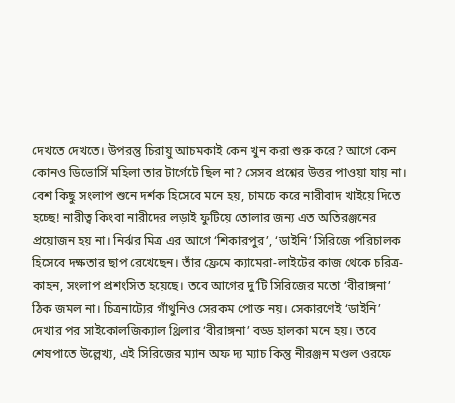দেখতে দেখতে। উপরন্তু চিরায়ু আচমকাই কেন খুন করা শুরু করে? আগে কেন কোনও ডিভোর্সি মহিলা তার টার্গেটে ছিল না? সেসব প্রশ্নের উত্তর পাওয়া যায় না। বেশ কিছু সংলাপ শুনে দর্শক হিসেবে মনে হয়, চামচে করে নারীবাদ খাইয়ে দিতে হচ্ছে! নারীত্ব কিংবা নারীদের লড়াই ফুটিয়ে তোলার জন্য এত অতিরঞ্জনের প্রয়োজন হয় না। নির্ঝর মিত্র এর আগে ‘শিকারপুর’, ‘ডাইনি’ সিরিজে পরিচালক হিসেবে দক্ষতার ছাপ রেখেছেন। তাঁর ফ্রেমে ক্যামেরা-লাইটের কাজ থেকে চরিত্র-কাহন, সংলাপ প্রশংসিত হয়েছে। তবে আগের দু’টি সিরিজের মতো ‘বীরাঙ্গনা’ ঠিক জমল না। চিত্রনাট্যের গাঁথুনিও সেরকম পোক্ত নয়। সেকারণেই ‘ডাইনি’ দেখার পর সাইকোলজিক্যাল থ্রিলার ‘বীরাঙ্গনা’ বড্ড হালকা মনে হয়। তবে শেষপাতে উল্লেখ্য, এই সিরিজের ম্যান অফ দ্য ম্যাচ কিন্তু নীরঞ্জন মণ্ডল ওরফে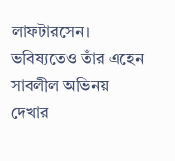লাফটারসেন। ভবিষ্যতেও তাঁর এহেন সাবলীল অভিনয় দেখার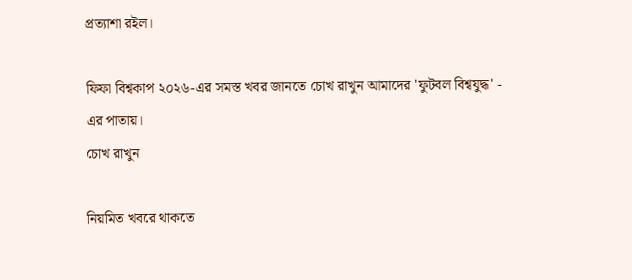প্রত্যাশা রইল।

ফিফা বিশ্বকাপ ২০২৬-এর সমস্ত খবর জানতে চোখ রাখুন আমাদের 'ফুটবল বিশ্বযুদ্ধ' - এর পাতায়।
চোখ রাখুন

নিয়মিত খবরে থাকতে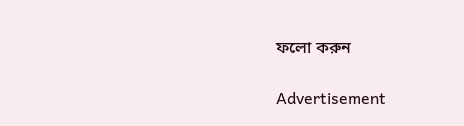ফলো করুন

Advertisement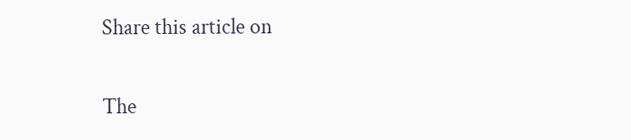Share this article on

The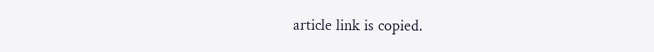article link is copied.